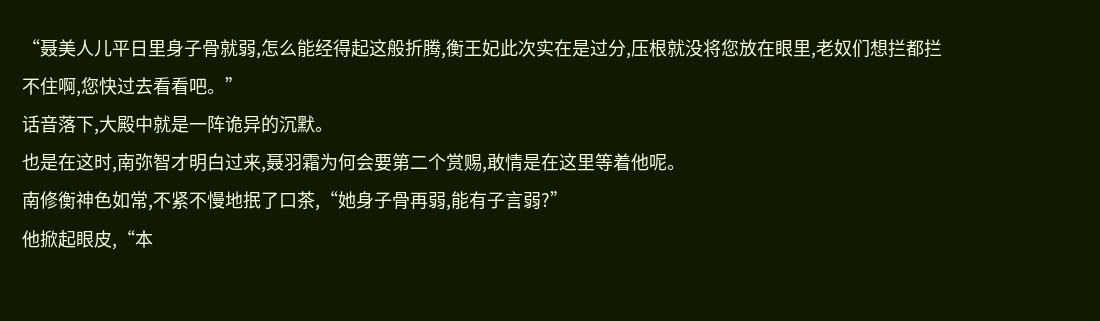“聂美人儿平日里身子骨就弱,怎么能经得起这般折腾,衡王妃此次实在是过分,压根就没将您放在眼里,老奴们想拦都拦不住啊,您快过去看看吧。”
话音落下,大殿中就是一阵诡异的沉默。
也是在这时,南弥智才明白过来,聂羽霜为何会要第二个赏赐,敢情是在这里等着他呢。
南修衡神色如常,不紧不慢地抿了口茶,“她身子骨再弱,能有子言弱?”
他掀起眼皮,“本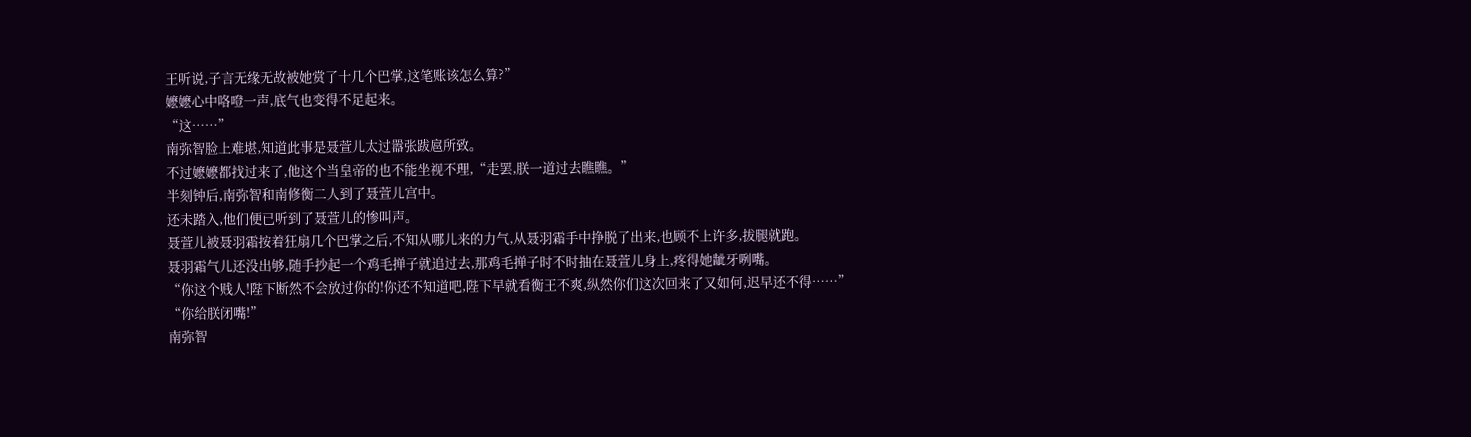王听说,子言无缘无故被她赏了十几个巴掌,这笔账该怎么算?”
嬷嬷心中咯噔一声,底气也变得不足起来。
“这……”
南弥智脸上难堪,知道此事是聂萱儿太过嚣张跋扈所致。
不过嬷嬷都找过来了,他这个当皇帝的也不能坐视不理,“走罢,朕一道过去瞧瞧。”
半刻钟后,南弥智和南修衡二人到了聂萱儿宫中。
还未踏入,他们便已听到了聂萱儿的惨叫声。
聂萱儿被聂羽霜按着狂扇几个巴掌之后,不知从哪儿来的力气,从聂羽霜手中挣脱了出来,也顾不上许多,拔腿就跑。
聂羽霜气儿还没出够,随手抄起一个鸡毛掸子就追过去,那鸡毛掸子时不时抽在聂萱儿身上,疼得她龇牙咧嘴。
“你这个贱人!陛下断然不会放过你的!你还不知道吧,陛下早就看衡王不爽,纵然你们这次回来了又如何,迟早还不得……”
“你给朕闭嘴!”
南弥智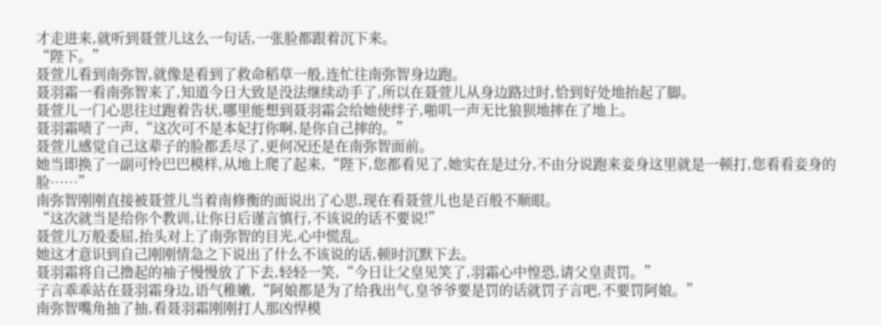才走进来,就听到聂萱儿这么一句话,一张脸都跟着沉下来。
“陛下。”
聂萱儿看到南弥智,就像是看到了救命稻草一般,连忙往南弥智身边跑。
聂羽霜一看南弥智来了,知道今日大致是没法继续动手了,所以在聂萱儿从身边路过时,恰到好处地抬起了脚。
聂萱儿一门心思往过跑着告状,哪里能想到聂羽霜会给她使绊子,啪叽一声无比狼狈地摔在了地上。
聂羽霜啧了一声,“这次可不是本妃打你啊,是你自己摔的。”
聂萱儿感觉自己这辈子的脸都丢尽了,更何况还是在南弥智面前。
她当即换了一副可怜巴巴模样,从地上爬了起来,“陛下,您都看见了,她实在是过分,不由分说跑来妾身这里就是一顿打,您看看妾身的脸……”
南弥智刚刚直接被聂萱儿当着南修衡的面说出了心思,现在看聂萱儿也是百般不顺眼。
“这次就当是给你个教训,让你日后谨言慎行,不该说的话不要说!”
聂萱儿万般委屈,抬头对上了南弥智的目光,心中慌乱。
她这才意识到自己刚刚情急之下说出了什么不该说的话,顿时沉默下去。
聂羽霜将自己撸起的袖子慢慢放了下去,轻轻一笑,“今日让父皇见笑了,羽霜心中惶恐,请父皇责罚。”
子言乖乖站在聂羽霜身边,语气稚嫩,“阿娘都是为了给我出气,皇爷爷要是罚的话就罚子言吧,不要罚阿娘。”
南弥智嘴角抽了抽,看聂羽霜刚刚打人那凶悍模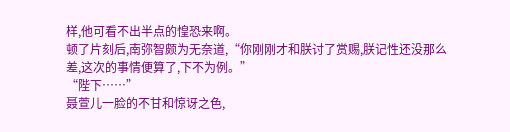样,他可看不出半点的惶恐来啊。
顿了片刻后,南弥智颇为无奈道,“你刚刚才和朕讨了赏赐,朕记性还没那么差,这次的事情便算了,下不为例。”
“陛下……”
聂萱儿一脸的不甘和惊讶之色,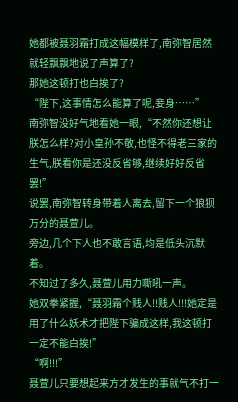她都被聂羽霜打成这幅模样了,南弥智居然就轻飘飘地说了声算了?
那她这顿打也白挨了?
“陛下,这事情怎么能算了呢,妾身……”
南弥智没好气地看她一眼,“不然你还想让朕怎么样?对小皇孙不敬,也怪不得老三家的生气,朕看你是还没反省够,继续好好反省罢!”
说罢,南弥智转身带着人离去,留下一个狼狈万分的聂萱儿。
旁边,几个下人也不敢言语,均是低头沉默着。
不知过了多久,聂萱儿用力嘶吼一声。
她双拳紧握,“聂羽霜个贱人!!贱人!!!她定是用了什么妖术才把陛下骗成这样,我这顿打一定不能白挨!”
“啊!!!”
聂萱儿只要想起来方才发生的事就气不打一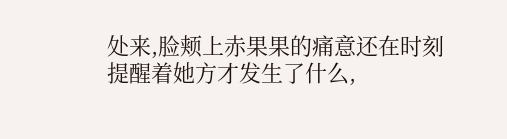处来,脸颊上赤果果的痛意还在时刻提醒着她方才发生了什么,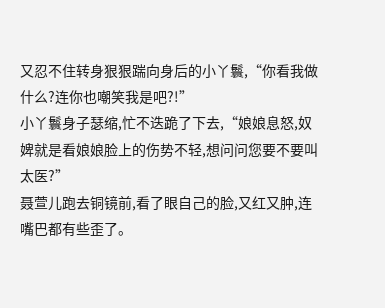又忍不住转身狠狠踹向身后的小丫鬟,“你看我做什么?连你也嘲笑我是吧?!”
小丫鬟身子瑟缩,忙不迭跪了下去,“娘娘息怒,奴婢就是看娘娘脸上的伤势不轻,想问问您要不要叫太医?”
聂萱儿跑去铜镜前,看了眼自己的脸,又红又肿,连嘴巴都有些歪了。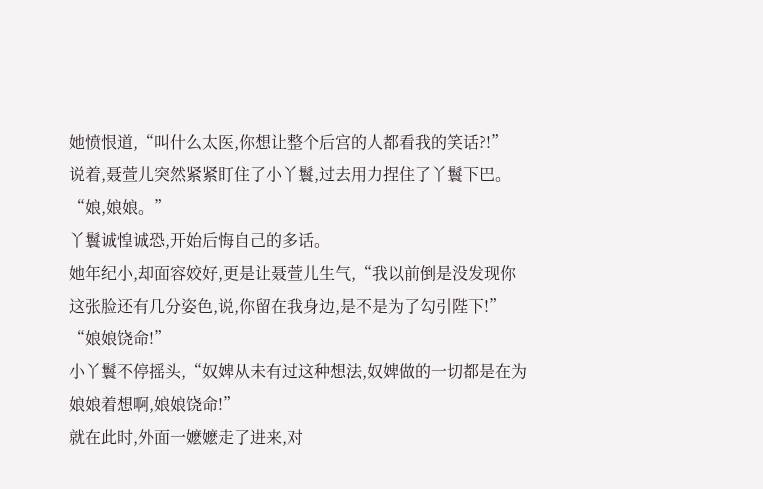她愤恨道,“叫什么太医,你想让整个后宫的人都看我的笑话?!”
说着,聂萱儿突然紧紧盯住了小丫鬟,过去用力捏住了丫鬟下巴。
“娘,娘娘。”
丫鬟诚惶诚恐,开始后悔自己的多话。
她年纪小,却面容姣好,更是让聂萱儿生气,“我以前倒是没发现你这张脸还有几分姿色,说,你留在我身边,是不是为了勾引陛下!”
“娘娘饶命!”
小丫鬟不停摇头,“奴婢从未有过这种想法,奴婢做的一切都是在为娘娘着想啊,娘娘饶命!”
就在此时,外面一嬷嬷走了进来,对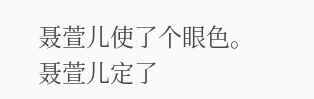聂萱儿使了个眼色。
聂萱儿定了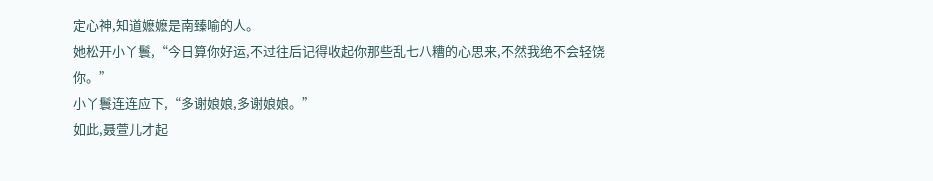定心神,知道嬷嬷是南臻喻的人。
她松开小丫鬟,“今日算你好运,不过往后记得收起你那些乱七八糟的心思来,不然我绝不会轻饶你。”
小丫鬟连连应下,“多谢娘娘,多谢娘娘。”
如此,聂萱儿才起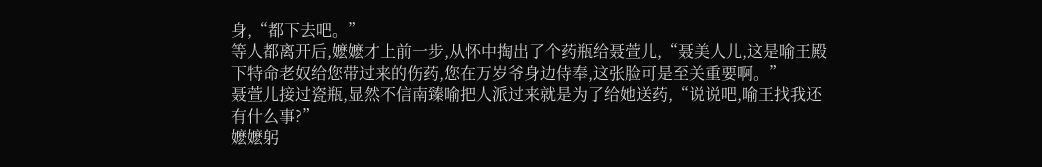身,“都下去吧。”
等人都离开后,嬷嬷才上前一步,从怀中掏出了个药瓶给聂萱儿,“聂美人儿,这是喻王殿下特命老奴给您带过来的伤药,您在万岁爷身边侍奉,这张脸可是至关重要啊。”
聂萱儿接过瓷瓶,显然不信南臻喻把人派过来就是为了给她送药,“说说吧,喻王找我还有什么事?”
嬷嬷躬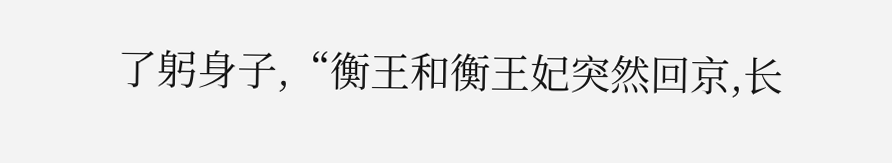了躬身子,“衡王和衡王妃突然回京,长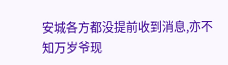安城各方都没提前收到消息,亦不知万岁爷现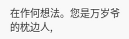在作何想法。您是万岁爷的枕边人,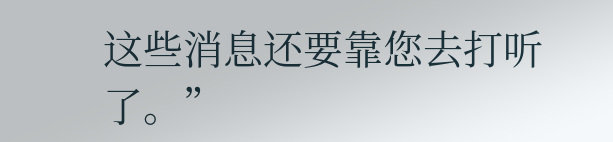这些消息还要靠您去打听了。”